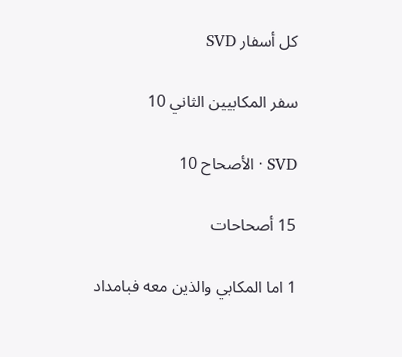كل أسفار SVD

سفر المكابيين الثاني 10

SVD · الأصحاح 10

15 أصحاحات

1 اما المكابي والذين معه فبامداد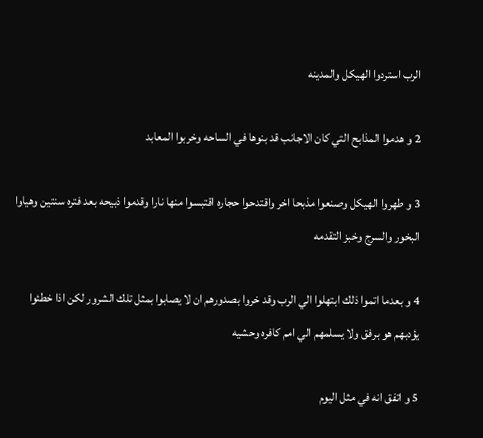الرب استردوا الهيكل والمدينه

2 و هدموا المذابح التي كان الاجانب قد بنوها في الساحه وخربوا المعابد

3 و طهروا الهيكل وصنعوا مذبحا اخر واقتدحوا حجاره اقتبسوا منها نارا وقدموا ذبيحه بعد فتره سنتين وهياوا البخور والسرج وخبز التقدمه

4 و بعدما اتموا ذلك ابتهلوا الي الرب وقد خروا بصدورهم ان لا يصابوا بمثل تلك الشرور لكن اذا خطئوا يؤدبهم هو برفق ولا يسلمهم الي امم كافره وحشيه

5 و اتفق انه في مثل اليوم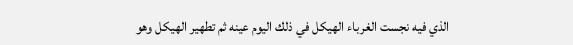الذي فيه نجست الغرباء الهيكل في ذلك اليوم عينه ثم تطهير الهيكل وهو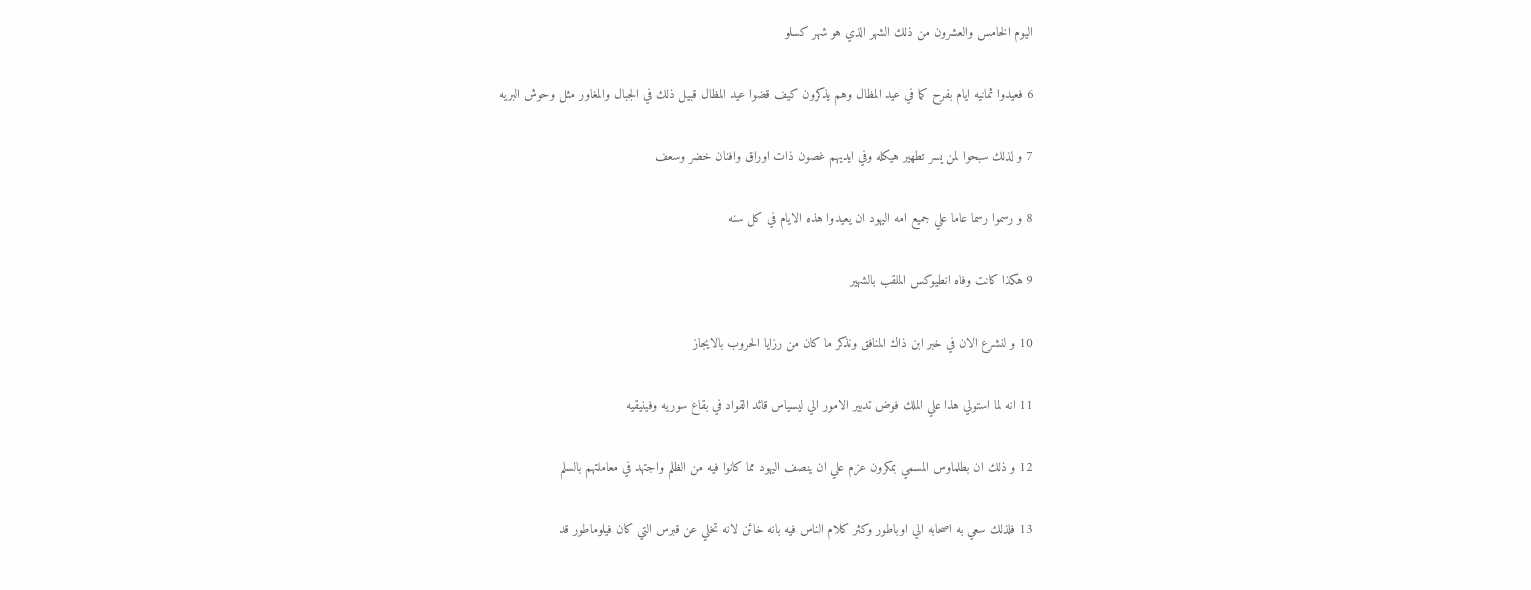اليوم الخامس والعشرون من ذلك الشهر الذي هو شهر كسلو

6 فعيدوا ثمانيه ايام بفرح كما في عيد المظال وهم يذكرون كيف قضوا عيد المظال قبيل ذلك في الجبال والمغاور مثل وحوش البريه

7 و لذلك سبحوا لمن يسر تطهير هيكله وفي ايديهم غصون ذات اوراق وافنان خضر وسعف

8 و رسموا رسما عاما علي جميع امه اليهود ان يعيدوا هذه الايام في كل سنه

9 هكذا كانت وفاه انطيوكس الملقب بالشهير

10 و لنشرع الان في خبر ابن ذاك المنافق ونذكر ما كان من رزايا الحروب بالايجاز

11 انه لما استولي هذا علي الملك فوض تدبير الامور الي ليسياس قائد القواد في بقاع سوريه وفينيقيه

12 و ذلك ان بطلماوس المسمي بمكرون عزم علي ان ينصف اليهود مما كانوا فيه من الظلم واجتهد في معاملتهم بالسلم

13 فلذلك سعي به اصحابه الي اوباطور وكثر كلام الناس فيه بانه خائن لانه تخلي عن قبرس التي كان فيلوماطور قد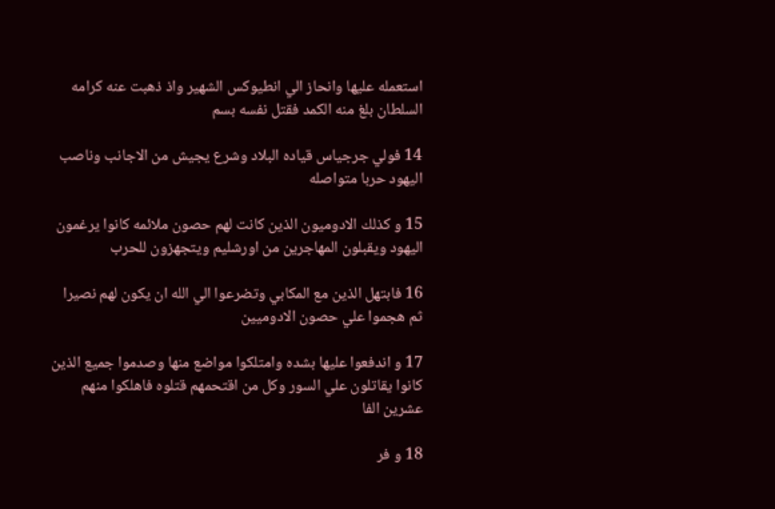استعمله عليها وانحاز الي انطيوكس الشهير واذ ذهبت عنه كرامه السلطان بلغ منه الكمد فقتل نفسه بسم

14 فولي جرجياس قياده البلاد وشرع يجيش من الاجانب وناصب اليهود حربا متواصله

15 و كذلك الادوميون الذين كانت لهم حصون ملائمه كانوا يرغمون اليهود ويقبلون المهاجرين من اورشليم ويتجهزون للحرب

16 فابتهل الذين مع المكابي وتضرعوا الي الله ان يكون لهم نصيرا ثم هجموا علي حصون الادوميين

17 و اندفعوا عليها بشده وامتلكوا مواضع منها وصدموا جميع الذين كانوا يقاتلون علي السور وكل من اقتحمهم قتلوه فاهلكوا منهم عشرين الفا

18 و فر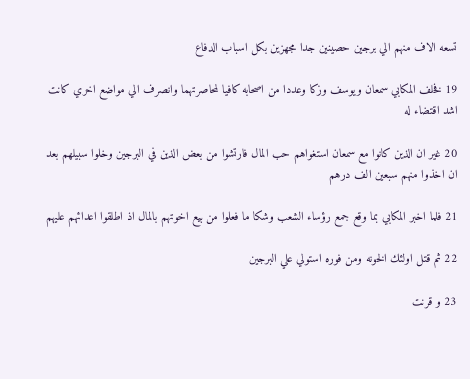تسعه الاف منهم الي برجين حصينين جدا مجهزين بكل اسباب الدفاع

19 فخلف المكابي سمعان ويوسف وزكا وعددا من اصحابه كافيا لمحاصرتهما وانصرف الي مواضع اخري كانت اشد اقتضاء له

20 غير ان الذين كانوا مع سمعان استغواهم حب المال فارتشوا من بعض الذين في البرجين وخلوا سبيلهم بعد ان اخذوا منهم سبعين الف درهم

21 فلما اخبر المكابي بما وقع جمع رؤساء الشعب وشكا ما فعلوا من بيع اخوتهم بالمال اذ اطلقوا اعدائهم عليهم

22 ثم قتل اولئك الخونه ومن فوره استولي علي البرجين

23 و قرنت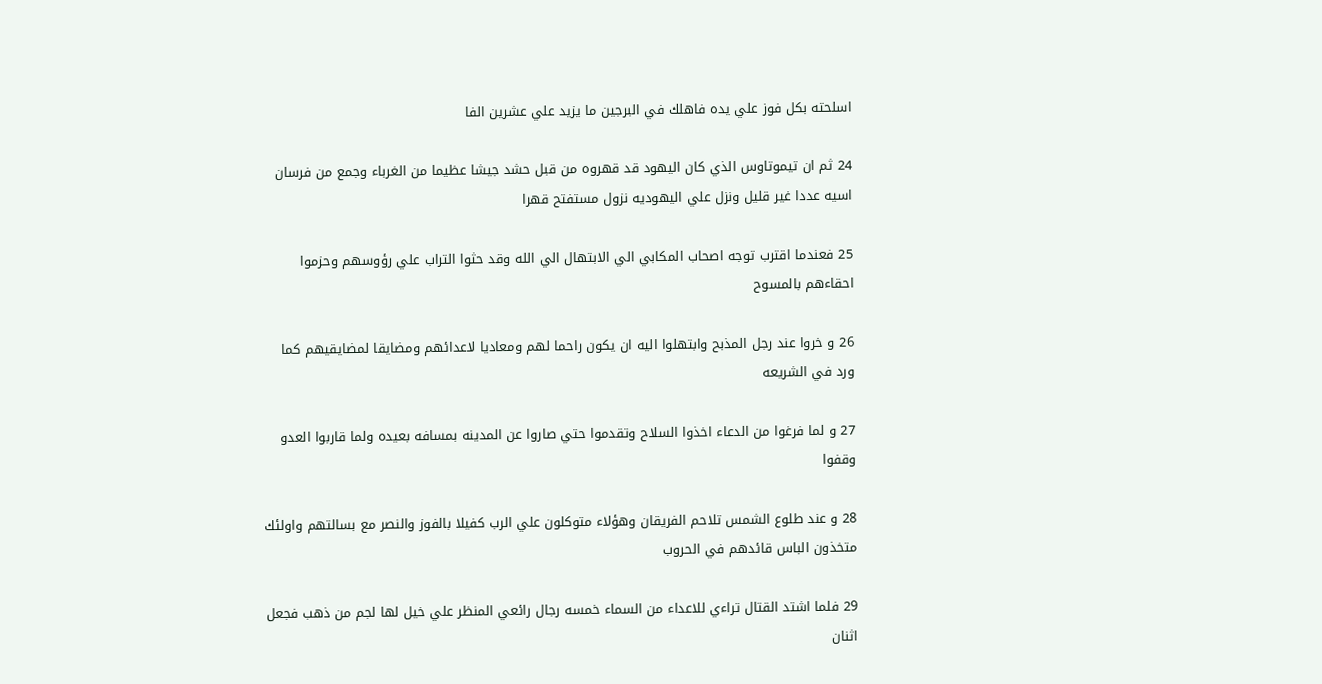اسلحته بكل فوز علي يده فاهلك في البرجين ما يزيد علي عشرين الفا

24 ثم ان تيموتاوس الذي كان اليهود قد قهروه من قبل حشد جيشا عظيما من الغرباء وجمع من فرسان اسيه عددا غير قليل ونزل علي اليهوديه نزول مستفتح قهرا

25 فعندما اقترب توجه اصحاب المكابي الي الابتهال الي الله وقد حثوا التراب علي رؤوسهم وحزموا احقاءهم بالمسوح

26 و خروا عند رجل المذبح وابتهلوا اليه ان يكون راحما لهم ومعاديا لاعدائهم ومضايقا لمضايقيهم كما ورد في الشريعه

27 و لما فرغوا من الدعاء اخذوا السلاح وتقدموا حتي صاروا عن المدينه بمسافه بعيده ولما قاربوا العدو وقفوا

28 و عند طلوع الشمس تلاحم الفريقان وهؤلاء متوكلون علي الرب كفيلا بالفوز والنصر مع بسالتهم واولئك متخذون الباس قائدهم في الحروب

29 فلما اشتد القتال تراءي للاعداء من السماء خمسه رجال رائعي المنظر علي خيل لها لجم من ذهب فجعل اثنان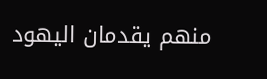منهم يقدمان اليهود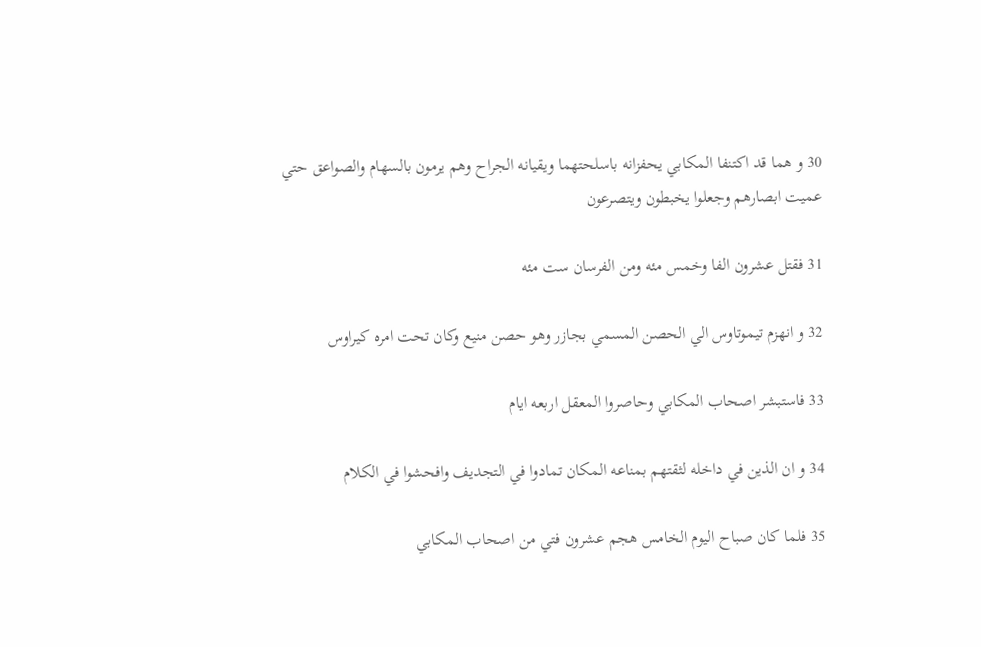30 و هما قد اكتنفا المكابي يحفزانه باسلحتهما ويقيانه الجراح وهم يرمون بالسهام والصواعق حتي عميت ابصارهم وجعلوا يخبطون ويتصرعون

31 فقتل عشرون الفا وخمس مئه ومن الفرسان ست مئه

32 و انهزم تيموتاوس الي الحصن المسمي بجازر وهو حصن منيع وكان تحت امره كيراوس

33 فاستبشر اصحاب المكابي وحاصروا المعقل اربعه ايام

34 و ان الذين في داخله لثقتهم بمناعه المكان تمادوا في التجديف وافحشوا في الكلام

35 فلما كان صباح اليوم الخامس هجم عشرون فتي من اصحاب المكابي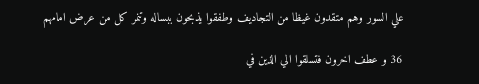علي السور وهم متقدون غيظا من التجاديف وطفقوا يذبحون ببساله وتنمر كل من عرض امامهم

36 و عطف اخرون فتسلقوا الي الذين في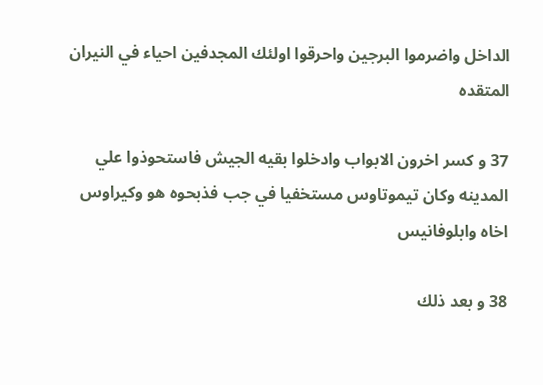الداخل واضرموا البرجين واحرقوا اولئك المجدفين احياء في النيران المتقده

37 و كسر اخرون الابواب وادخلوا بقيه الجيش فاستحوذوا علي المدينه وكان تيموتاوس مستخفيا في جب فذبحوه هو وكيراوس اخاه وابلوفانيس

38 و بعد ذلك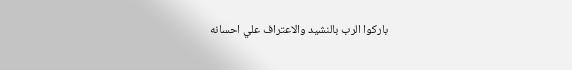باركوا الرب بالنشيد والاعتراف علي احسانه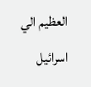العظيم الي اسرائيل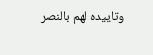وتاييده لهم بالنصر